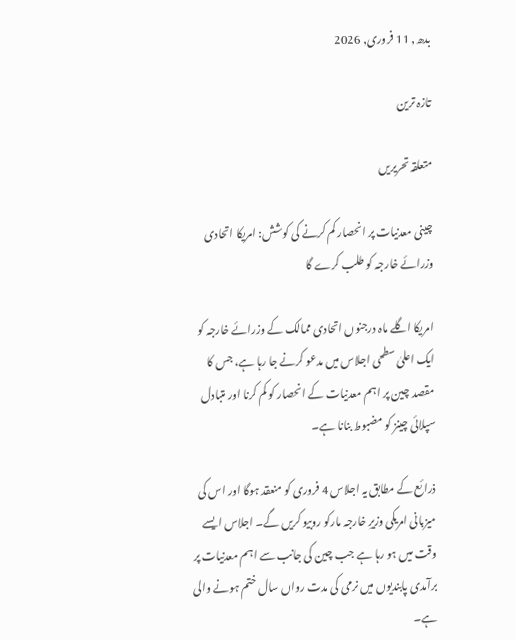بدھ, 11 فروری, 2026

تازہ ترین

متعلقہ تحریریں

چینی معدنیات پر انحصار کم کرنے کی کوشش: امریکا اتحادی وزرائے خارجہ کو طلب کرے گا

امریکا اگلے ماہ درجنوں اتحادی ممالک کے وزرائے خارجہ کو ایک اعلیٰ سطحی اجلاس میں مدعو کرنے جا رہا ہے، جس کا مقصد چین پر اہم معدنیات کے انحصار کو کم کرنا اور متبادل سپلائی چینز کو مضبوط بنانا ہے۔

ذرائع کے مطابق یہ اجلاس 4 فروری کو منعقد ہوگا اور اس کی میزبانی امریکی وزیرِ خارجہ مارکو روبیو کریں گے۔ اجلاس ایسے وقت میں ہو رہا ہے جب چین کی جانب سے اہم معدنیات پر برآمدی پابندیوں میں نرمی کی مدت رواں سال ختم ہونے والی ہے۔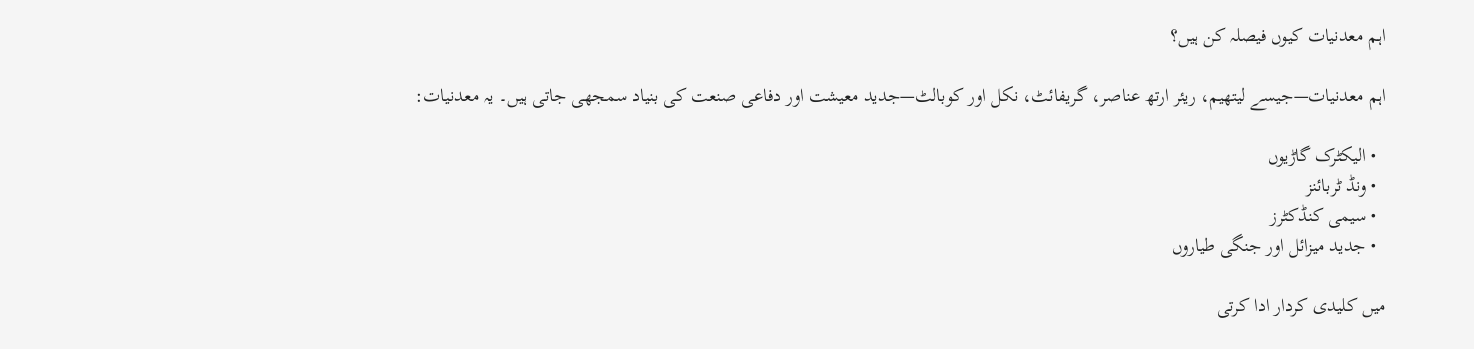اہم معدنیات کیوں فیصلہ کن ہیں؟

اہم معدنیات—جیسے لیتھیم، ریئر ارتھ عناصر، گریفائٹ، نکل اور کوبالٹ—جدید معیشت اور دفاعی صنعت کی بنیاد سمجھی جاتی ہیں۔ یہ معدنیات:

  • الیکٹرک گاڑیوں
  • ونڈ ٹربائنز
  • سیمی کنڈکٹرز
  • جدید میزائل اور جنگی طیاروں

میں کلیدی کردار ادا کرتی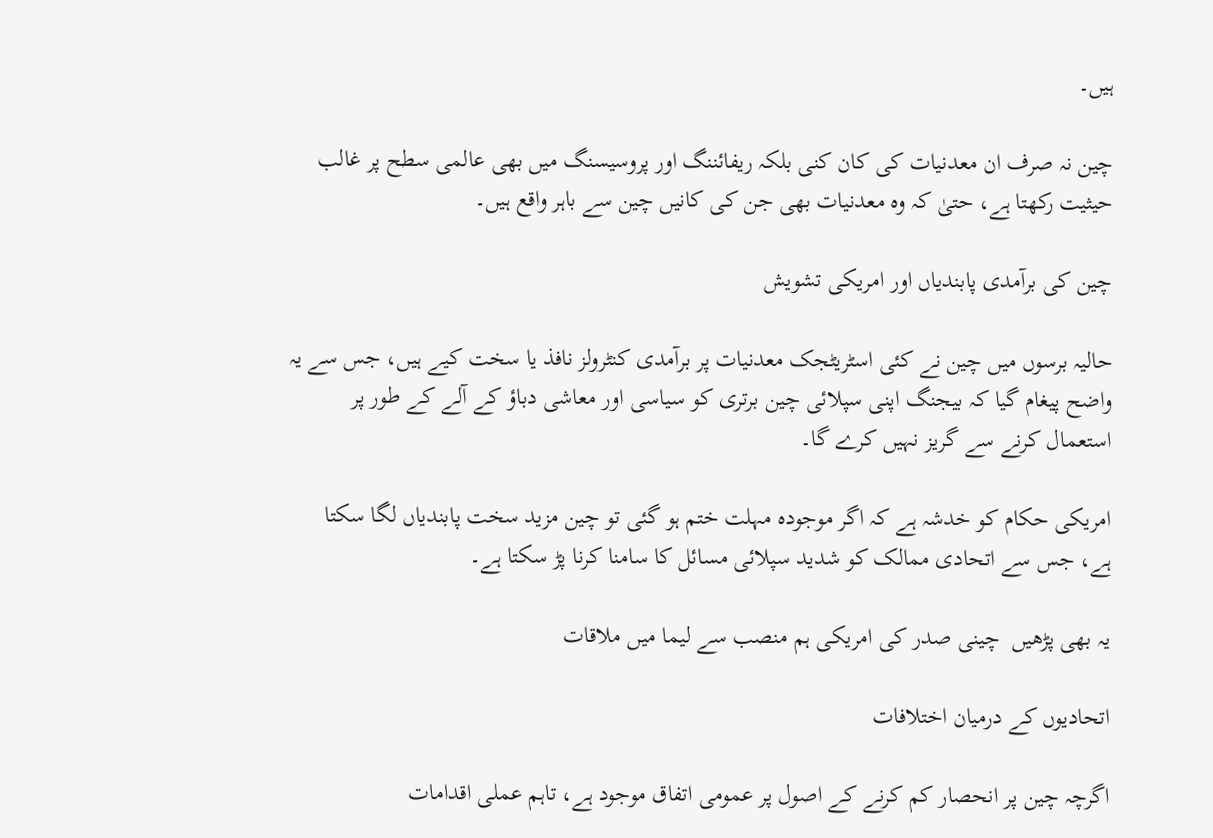ہیں۔

چین نہ صرف ان معدنیات کی کان کنی بلکہ ریفائننگ اور پروسیسنگ میں بھی عالمی سطح پر غالب حیثیت رکھتا ہے، حتیٰ کہ وہ معدنیات بھی جن کی کانیں چین سے باہر واقع ہیں۔

چین کی برآمدی پابندیاں اور امریکی تشویش

حالیہ برسوں میں چین نے کئی اسٹریٹجک معدنیات پر برآمدی کنٹرولز نافذ یا سخت کیے ہیں، جس سے یہ واضح پیغام گیا کہ بیجنگ اپنی سپلائی چین برتری کو سیاسی اور معاشی دباؤ کے آلے کے طور پر استعمال کرنے سے گریز نہیں کرے گا۔

امریکی حکام کو خدشہ ہے کہ اگر موجودہ مہلت ختم ہو گئی تو چین مزید سخت پابندیاں لگا سکتا ہے، جس سے اتحادی ممالک کو شدید سپلائی مسائل کا سامنا کرنا پڑ سکتا ہے۔

یہ بھی پڑھیں  چینی صدر کی امریکی ہم منصب سے لیما میں ملاقات

اتحادیوں کے درمیان اختلافات

اگرچہ چین پر انحصار کم کرنے کے اصول پر عمومی اتفاق موجود ہے، تاہم عملی اقدامات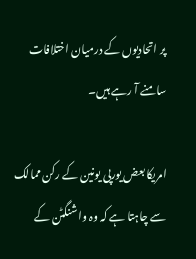پر اتحادیوں کے درمیان اختلافات سامنے آ رہے ہیں۔

امریکا بعض یورپی یونین کے رکن ممالک سے چاہتا ہے کہ وہ واشنگٹن کے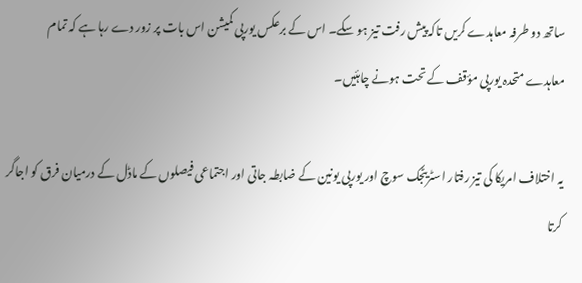ساتھ دو طرفہ معاہدے کریں تاکہ پیش رفت تیز ہو سکے۔ اس کے برعکس یورپی کمیشن اس بات پر زور دے رہا ہے کہ تمام معاہدے متحدہ یورپی مؤقف کے تحت ہونے چاہئیں۔

یہ اختلاف امریکا کی تیز رفتار اسٹریٹجک سوچ اور یورپی یونین کے ضابطہ جاتی اور اجتماعی فیصلوں کے ماڈل کے درمیان فرق کو اجاگر کرتا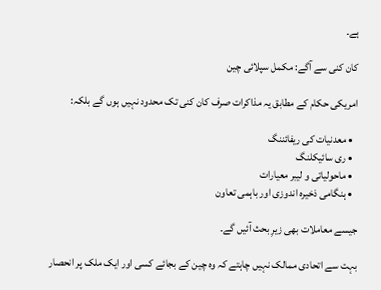ہے۔

کان کنی سے آگے: مکمل سپلائی چین

امریکی حکام کے مطابق یہ مذاکرات صرف کان کنی تک محدود نہیں ہوں گے بلکہ:

  • معدنیات کی ریفائننگ
  • ری سائیکلنگ
  • ماحولیاتی و لیبر معیارات
  • ہنگامی ذخیرہ اندوزی اور باہمی تعاون

جیسے معاملات بھی زیرِ بحث آئیں گے۔

بہت سے اتحادی ممالک نہیں چاہتے کہ وہ چین کے بجائے کسی اور ایک ملک پر انحصار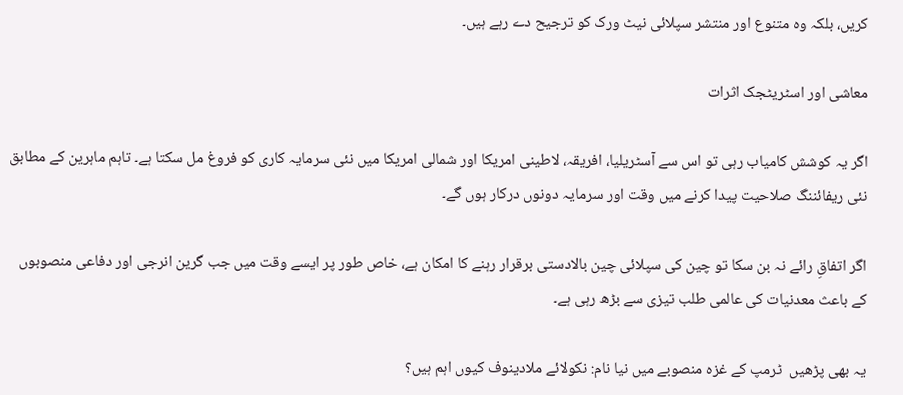کریں، بلکہ وہ متنوع اور منتشر سپلائی نیٹ ورک کو ترجیح دے رہے ہیں۔

معاشی اور اسٹریٹجک اثرات

اگر یہ کوشش کامیاب رہی تو اس سے آسٹریلیا، افریقہ، لاطینی امریکا اور شمالی امریکا میں نئی سرمایہ کاری کو فروغ مل سکتا ہے۔ تاہم ماہرین کے مطابق نئی ریفائننگ صلاحیت پیدا کرنے میں وقت اور سرمایہ دونوں درکار ہوں گے۔

اگر اتفاقِ رائے نہ بن سکا تو چین کی سپلائی چین بالادستی برقرار رہنے کا امکان ہے، خاص طور پر ایسے وقت میں جب گرین انرجی اور دفاعی منصوبوں کے باعث معدنیات کی عالمی طلب تیزی سے بڑھ رہی ہے۔

یہ بھی پڑھیں  ٹرمپ کے غزہ منصوبے میں نیا نام: نکولائے ملادینوف کیوں اہم ہیں؟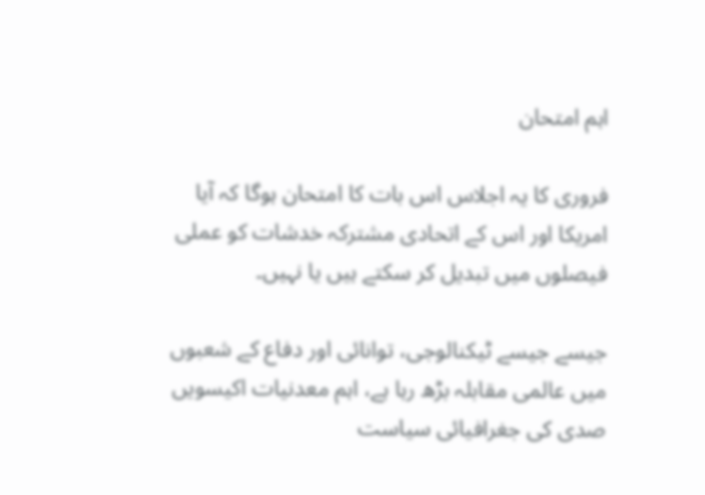اہم امتحان

فروری کا یہ اجلاس اس بات کا امتحان ہوگا کہ آیا امریکا اور اس کے اتحادی مشترکہ خدشات کو عملی فیصلوں میں تبدیل کر سکتے ہیں یا نہیں۔

جیسے جیسے ٹیکنالوجی، توانائی اور دفاع کے شعبوں میں عالمی مقابلہ بڑھ رہا ہے، اہم معدنیات اکیسویں صدی کی جغرافیائی سیاست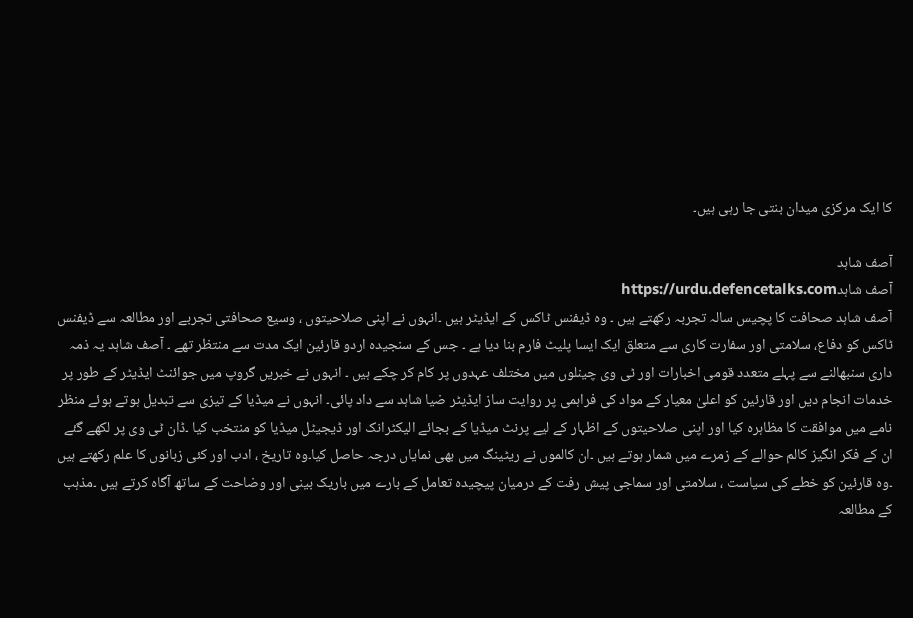کا ایک مرکزی میدان بنتی جا رہی ہیں۔

آصف شاہد
آصف شاہدhttps://urdu.defencetalks.com
آصف شاہد صحافت کا پچیس سالہ تجربہ رکھتے ہیں ۔ وہ ڈیفنس ٹاکس کے ایڈیٹر ہیں ۔انہوں نے اپنی صلاحیتوں ، وسیع صحافتی تجربے اور مطالعہ سے ڈیفنس ٹاکس کو دفاع، سلامتی اور سفارت کاری سے متعلق ایک ایسا پلیٹ فارم بنا دیا ہے ۔ جس کے سنجیدہ اردو قارئین ایک مدت سے منتظر تھے ۔ آصف شاہد یہ ذمہ داری سنبھالنے سے پہلے متعدد قومی اخبارات اور ٹی وی چینلوں میں مختلف عہدوں پر کام کر چکے ہیں ۔ انہوں نے خبریں گروپ میں جوائنٹ ایڈیٹر کے طور پر خدمات انجام دیں اور قارئین کو اعلیٰ معیار کے مواد کی فراہمی پر روایت ساز ایڈیٹر ضیا شاہد سے داد پائی۔ انہوں نے میڈیا کے تیزی سے تبدیل ہوتے ہوئے منظر نامے میں موافقت کا مظاہرہ کیا اور اپنی صلاحیتوں کے اظہار کے لیے پرنٹ میڈیا کے بجائے الیکٹرانک اور ڈیجیٹل میڈیا کو منتخب کیا ۔ڈان ٹی وی پر لکھے گئے ان کے فکر انگیز کالم حوالے کے زمرے میں شمار ہوتے ہیں ۔ان کالموں نے ریٹینگ میں بھی نمایاں درجہ حاصل کیا۔وہ تاریخ ، ادب اور کئی زبانوں کا علم رکھتے ہیں ۔وہ قارئین کو خطے کی سیاست ، سلامتی اور سماجی پیش رفت کے درمیان پیچیدہ تعامل کے بارے میں باریک بینی اور وضاحت کے ساتھ آگاہ کرتے ہیں ۔مذہب کے مطالعہ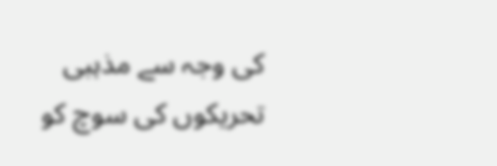کی وجہ سے مذہبی تحریکوں کی سوچ کو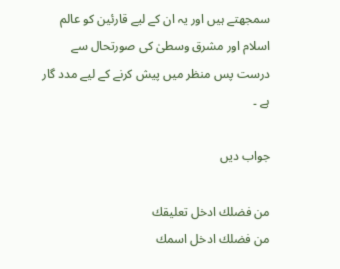سمجھتے ہیں اور یہ ان کے لیے قارئین کو عالم اسلام اور مشرق وسطیٰ کی صورتحال سے درست پس منظر میں پیش کرنے کے لیے مدد گار ہے ۔

جواب دیں

من فضلك ادخل تعليقك
من فضلك ادخل اسمك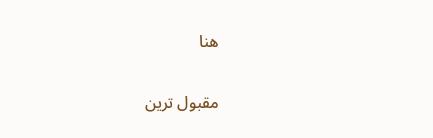هنا

مقبول ترین